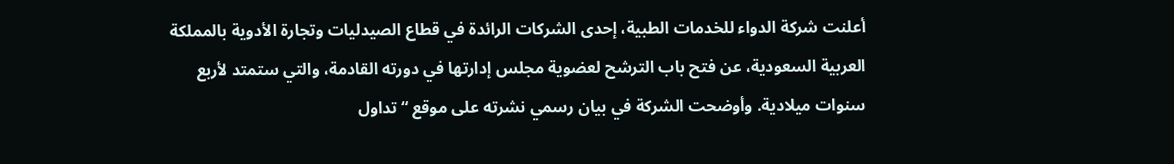أعلنت شركة الدواء للخدمات الطبية، إحدى الشركات الرائدة في قطاع الصيدليات وتجارة الأدوية بالمملكة العربية السعودية، عن فتح باب الترشح لعضوية مجلس إدارتها في دورته القادمة، والتي ستمتد لأربع سنوات ميلادية. وأوضحت الشركة في بيان رسمي نشرته على موقع “تداول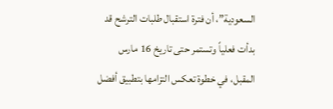السعودية”، أن فترة استقبال طلبات الترشح قد بدأت فعلياً وتستمر حتى تاريخ 16 مارس المقبل، في خطوة تعكس التزامها بتطبيق أفضل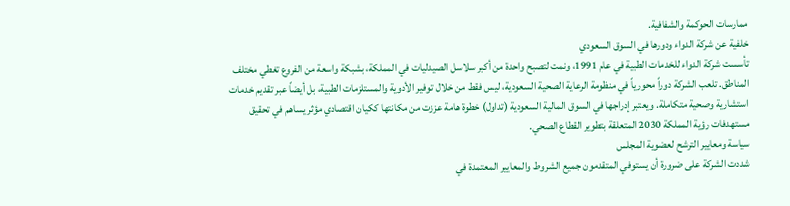ممارسات الحوكمة والشفافية.
خلفية عن شركة الدواء ودورها في السوق السعودي
تأسست شركة الدواء للخدمات الطبية في عام 1991، ونمت لتصبح واحدة من أكبر سلاسل الصيدليات في المملكة، بشبكة واسعة من الفروع تغطي مختلف المناطق. تلعب الشركة دوراً محورياً في منظومة الرعاية الصحية السعودية، ليس فقط من خلال توفير الأدوية والمستلزمات الطبية، بل أيضاً عبر تقديم خدمات استشارية وصحية متكاملة. ويعتبر إدراجها في السوق المالية السعودية (تداول) خطوة هامة عززت من مكانتها ككيان اقتصادي مؤثر يساهم في تحقيق مستهدفات رؤية المملكة 2030 المتعلقة بتطوير القطاع الصحي.
سياسة ومعايير الترشح لعضوية المجلس
شددت الشركة على ضرورة أن يستوفي المتقدمون جميع الشروط والمعايير المعتمدة في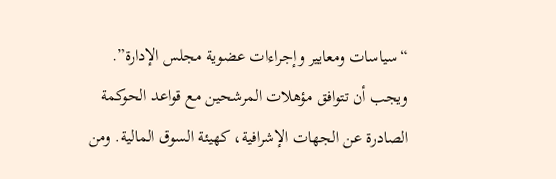“سياسات ومعايير وإجراءات عضوية مجلس الإدارة”. ويجب أن تتوافق مؤهلات المرشحين مع قواعد الحوكمة الصادرة عن الجهات الإشرافية، كهيئة السوق المالية. ومن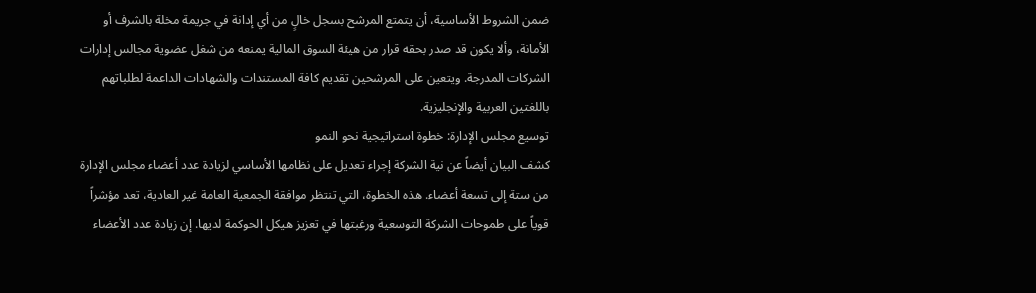ضمن الشروط الأساسية، أن يتمتع المرشح بسجل خالٍ من أي إدانة في جريمة مخلة بالشرف أو الأمانة، وألا يكون قد صدر بحقه قرار من هيئة السوق المالية يمنعه من شغل عضوية مجالس إدارات الشركات المدرجة. ويتعين على المرشحين تقديم كافة المستندات والشهادات الداعمة لطلباتهم باللغتين العربية والإنجليزية.
توسيع مجلس الإدارة: خطوة استراتيجية نحو النمو
كشف البيان أيضاً عن نية الشركة إجراء تعديل على نظامها الأساسي لزيادة عدد أعضاء مجلس الإدارة من ستة إلى تسعة أعضاء. هذه الخطوة، التي تنتظر موافقة الجمعية العامة غير العادية، تعد مؤشراً قوياً على طموحات الشركة التوسعية ورغبتها في تعزيز هيكل الحوكمة لديها. إن زيادة عدد الأعضاء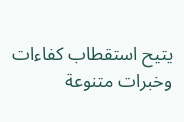يتيح استقطاب كفاءات وخبرات متنوعة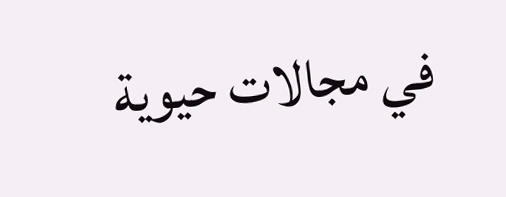في مجالات حيوية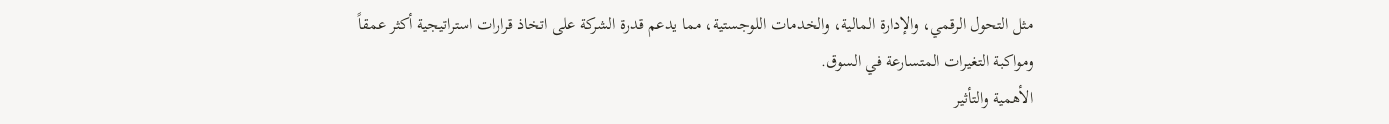مثل التحول الرقمي، والإدارة المالية، والخدمات اللوجستية، مما يدعم قدرة الشركة على اتخاذ قرارات استراتيجية أكثر عمقاً ومواكبة التغيرات المتسارعة في السوق.
الأهمية والتأثير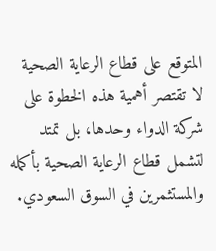المتوقع على قطاع الرعاية الصحية
لا تقتصر أهمية هذه الخطوة على شركة الدواء وحدها، بل تمتد لتشمل قطاع الرعاية الصحية بأكمله والمستثمرين في السوق السعودي.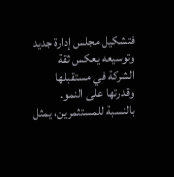فتشكيل مجلس إدارة جديد وتوسيعه يعكس ثقة الشركة في مستقبلها وقدرتها على النمو. بالنسبة للمستثمرين، يمثل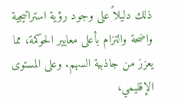ذلك دليلاً على وجود رؤية استراتيجية واضحة والتزام بأعلى معايير الحوكمة، مما يعزز من جاذبية السهم. وعلى المستوى الإقليمي،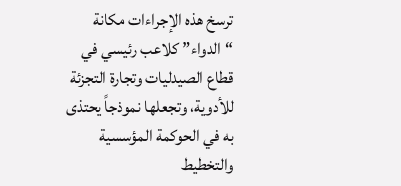ترسخ هذه الإجراءات مكانة “الدواء” كلاعب رئيسي في قطاع الصيدليات وتجارة التجزئة للأدوية، وتجعلها نموذجاً يحتذى به في الحوكمة المؤسسية والتخطيط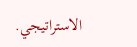الاستراتيجي.